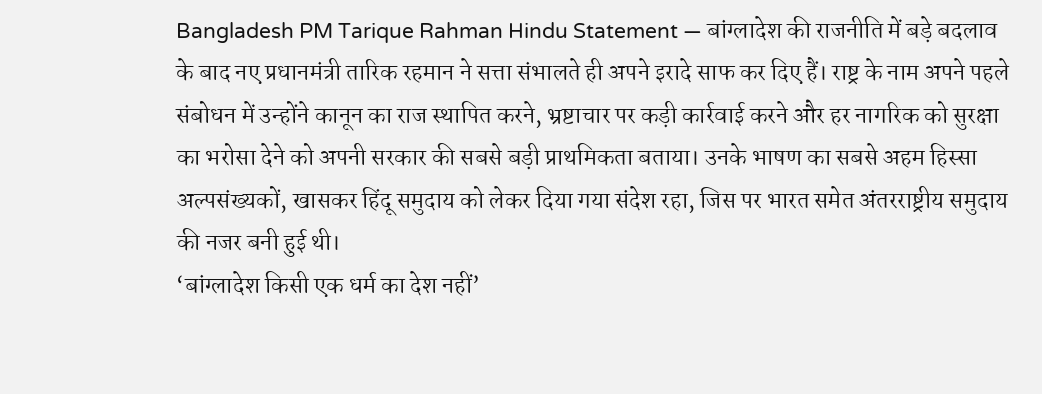Bangladesh PM Tarique Rahman Hindu Statement — बांग्लादेश की राजनीति में बड़े बदलाव के बाद नए प्रधानमंत्री तारिक रहमान ने सत्ता संभालते ही अपने इरादे साफ कर दिए हैं। राष्ट्र के नाम अपने पहले संबोधन में उन्होंने कानून का राज स्थापित करने, भ्रष्टाचार पर कड़ी कार्रवाई करने और हर नागरिक को सुरक्षा का भरोसा देने को अपनी सरकार की सबसे बड़ी प्राथमिकता बताया। उनके भाषण का सबसे अहम हिस्सा अल्पसंख्यकों, खासकर हिंदू समुदाय को लेकर दिया गया संदेश रहा, जिस पर भारत समेत अंतरराष्ट्रीय समुदाय की नजर बनी हुई थी।
‘बांग्लादेश किसी एक धर्म का देश नहीं’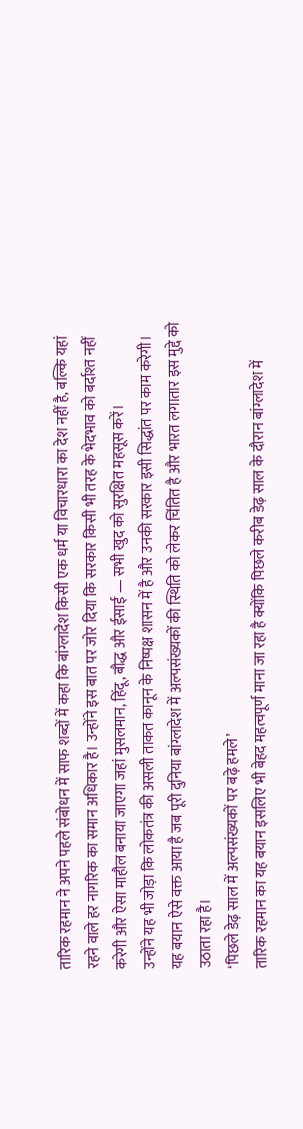तारिक रहमान ने अपने पहले संबोधन में साफ शब्दों में कहा कि बांग्लादेश किसी एक धर्म या विचारधारा का देश नहीं है, बल्कि यहां रहने वाले हर नागरिक का समान अधिकार है। उन्होंने इस बात पर जोर दिया कि सरकार किसी भी तरह के भेदभाव को बर्दाश्त नहीं करेगी और ऐसा माहौल बनाया जाएगा जहां मुसलमान, हिंदू, बौद्ध और ईसाई — सभी खुद को सुरक्षित महसूस करें।
उन्होंने यह भी जोड़ा कि लोकतंत्र की असली ताकत कानून के निष्पक्ष शासन में है और उनकी सरकार इसी सिद्धांत पर काम करेगी। यह बयान ऐसे वक्त आया है जब पूरी दुनिया बांग्लादेश में अल्पसंख्यकों की स्थिति को लेकर चिंतित है और भारत लगातार इस मुद्दे को उठाता रहा है।
‘पिछले डेढ़ साल में अल्पसंख्यकों पर बढ़े हमले’
तारिक रहमान का यह बयान इसलिए भी बेहद महत्वपूर्ण माना जा रहा है क्योंकि पिछले करीब डेढ़ साल के दौरान बांग्लादेश में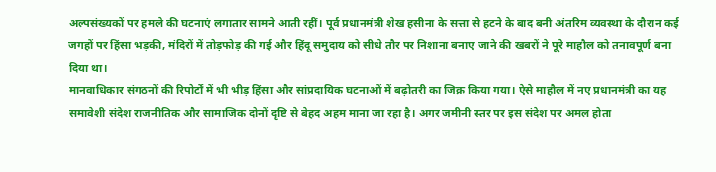अल्पसंख्यकों पर हमले की घटनाएं लगातार सामने आती रहीं। पूर्व प्रधानमंत्री शेख हसीना के सत्ता से हटने के बाद बनी अंतरिम व्यवस्था के दौरान कई जगहों पर हिंसा भड़की, मंदिरों में तोड़फोड़ की गई और हिंदू समुदाय को सीधे तौर पर निशाना बनाए जाने की खबरों ने पूरे माहौल को तनावपूर्ण बना दिया था।
मानवाधिकार संगठनों की रिपोर्टों में भी भीड़ हिंसा और सांप्रदायिक घटनाओं में बढ़ोतरी का जिक्र किया गया। ऐसे माहौल में नए प्रधानमंत्री का यह समावेशी संदेश राजनीतिक और सामाजिक दोनों दृष्टि से बेहद अहम माना जा रहा है। अगर जमीनी स्तर पर इस संदेश पर अमल होता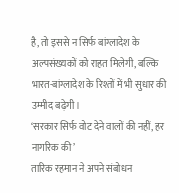है, तो इससे न सिर्फ बांग्लादेश के अल्पसंख्यकों को राहत मिलेगी, बल्कि भारत-बांग्लादेश के रिश्तों में भी सुधार की उम्मीद बढ़ेगी।
‘सरकार सिर्फ वोट देने वालों की नहीं, हर नागरिक की’
तारिक रहमान ने अपने संबोधन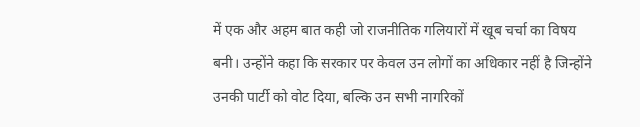में एक और अहम बात कही जो राजनीतिक गलियारों में खूब चर्चा का विषय बनी। उन्होंने कहा कि सरकार पर केवल उन लोगों का अधिकार नहीं है जिन्होंने उनकी पार्टी को वोट दिया, बल्कि उन सभी नागरिकों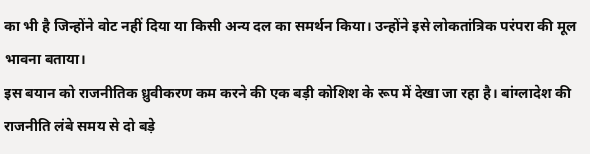का भी है जिन्होंने वोट नहीं दिया या किसी अन्य दल का समर्थन किया। उन्होंने इसे लोकतांत्रिक परंपरा की मूल भावना बताया।
इस बयान को राजनीतिक ध्रुवीकरण कम करने की एक बड़ी कोशिश के रूप में देखा जा रहा है। बांग्लादेश की राजनीति लंबे समय से दो बड़े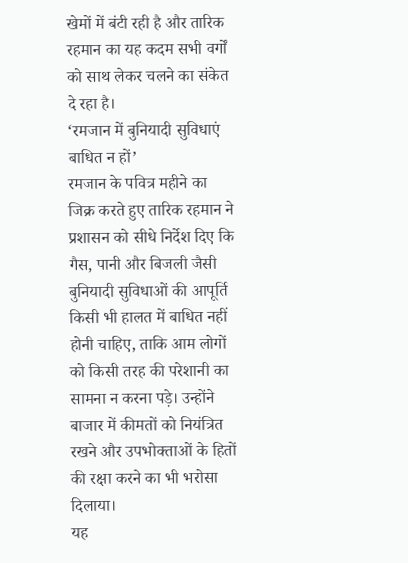खेमों में बंटी रही है और तारिक रहमान का यह कदम सभी वर्गों को साथ लेकर चलने का संकेत दे रहा है।
‘रमजान में बुनियादी सुविधाएं बाधित न हों’
रमजान के पवित्र महीने का जिक्र करते हुए तारिक रहमान ने प्रशासन को सीधे निर्देश दिए कि गैस, पानी और बिजली जैसी बुनियादी सुविधाओं की आपूर्ति किसी भी हालत में बाधित नहीं होनी चाहिए, ताकि आम लोगों को किसी तरह की परेशानी का सामना न करना पड़े। उन्होंने बाजार में कीमतों को नियंत्रित रखने और उपभोक्ताओं के हितों की रक्षा करने का भी भरोसा दिलाया।
यह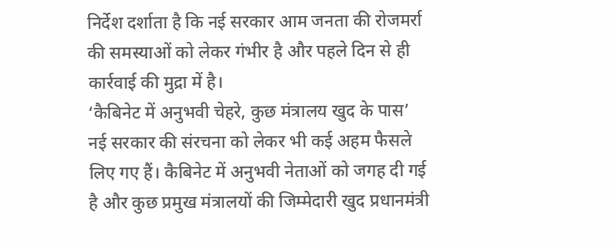निर्देश दर्शाता है कि नई सरकार आम जनता की रोजमर्रा की समस्याओं को लेकर गंभीर है और पहले दिन से ही कार्रवाई की मुद्रा में है।
‘कैबिनेट में अनुभवी चेहरे, कुछ मंत्रालय खुद के पास’
नई सरकार की संरचना को लेकर भी कई अहम फैसले लिए गए हैं। कैबिनेट में अनुभवी नेताओं को जगह दी गई है और कुछ प्रमुख मंत्रालयों की जिम्मेदारी खुद प्रधानमंत्री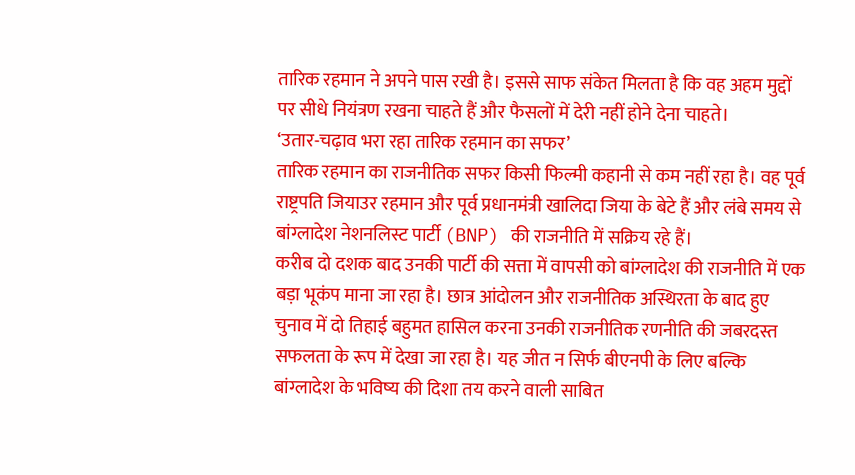तारिक रहमान ने अपने पास रखी है। इससे साफ संकेत मिलता है कि वह अहम मुद्दों पर सीधे नियंत्रण रखना चाहते हैं और फैसलों में देरी नहीं होने देना चाहते।
‘उतार-चढ़ाव भरा रहा तारिक रहमान का सफर’
तारिक रहमान का राजनीतिक सफर किसी फिल्मी कहानी से कम नहीं रहा है। वह पूर्व राष्ट्रपति जियाउर रहमान और पूर्व प्रधानमंत्री खालिदा जिया के बेटे हैं और लंबे समय से बांग्लादेश नेशनलिस्ट पार्टी (BNP) की राजनीति में सक्रिय रहे हैं।
करीब दो दशक बाद उनकी पार्टी की सत्ता में वापसी को बांग्लादेश की राजनीति में एक बड़ा भूकंप माना जा रहा है। छात्र आंदोलन और राजनीतिक अस्थिरता के बाद हुए चुनाव में दो तिहाई बहुमत हासिल करना उनकी राजनीतिक रणनीति की जबरदस्त सफलता के रूप में देखा जा रहा है। यह जीत न सिर्फ बीएनपी के लिए बल्कि बांग्लादेश के भविष्य की दिशा तय करने वाली साबित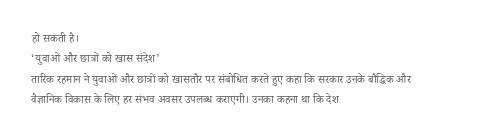हो सकती है।
‘युवाओं और छात्रों को खास संदेश’
तारिक रहमान ने युवाओं और छात्रों को खासतौर पर संबोधित करते हुए कहा कि सरकार उनके बौद्धिक और वैज्ञानिक विकास के लिए हर संभव अवसर उपलब्ध कराएगी। उनका कहना था कि देश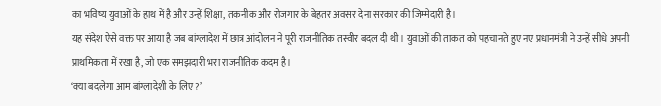का भविष्य युवाओं के हाथ में है और उन्हें शिक्षा, तकनीक और रोजगार के बेहतर अवसर देना सरकार की जिम्मेदारी है।
यह संदेश ऐसे वक्त पर आया है जब बांग्लादेश में छात्र आंदोलन ने पूरी राजनीतिक तस्वीर बदल दी थी। युवाओं की ताकत को पहचानते हुए नए प्रधानमंत्री ने उन्हें सीधे अपनी प्राथमिकता में रखा है, जो एक समझदारी भरा राजनीतिक कदम है।
‘क्या बदलेगा आम बांग्लादेशी के लिए?’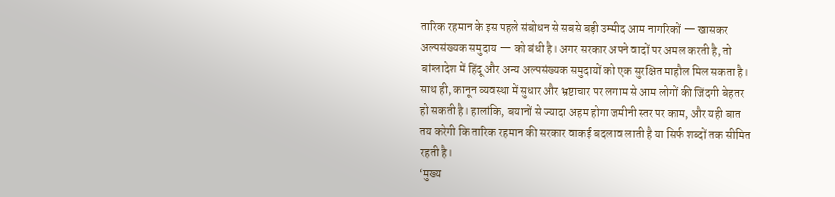तारिक रहमान के इस पहले संबोधन से सबसे बड़ी उम्मीद आम नागरिकों — खासकर अल्पसंख्यक समुदाय — को बंधी है। अगर सरकार अपने वादों पर अमल करती है, तो बांग्लादेश में हिंदू और अन्य अल्पसंख्यक समुदायों को एक सुरक्षित माहौल मिल सकता है। साथ ही, कानून व्यवस्था में सुधार और भ्रष्टाचार पर लगाम से आम लोगों की जिंदगी बेहतर हो सकती है। हालांकि, बयानों से ज्यादा अहम होगा जमीनी स्तर पर काम, और यही बात तय करेगी कि तारिक रहमान की सरकार वाकई बदलाव लाती है या सिर्फ शब्दों तक सीमित रहती है।
‘मुख्य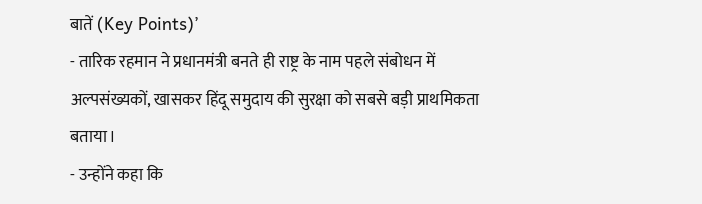बातें (Key Points)’
- तारिक रहमान ने प्रधानमंत्री बनते ही राष्ट्र के नाम पहले संबोधन में अल्पसंख्यकों, खासकर हिंदू समुदाय की सुरक्षा को सबसे बड़ी प्राथमिकता बताया।
- उन्होंने कहा कि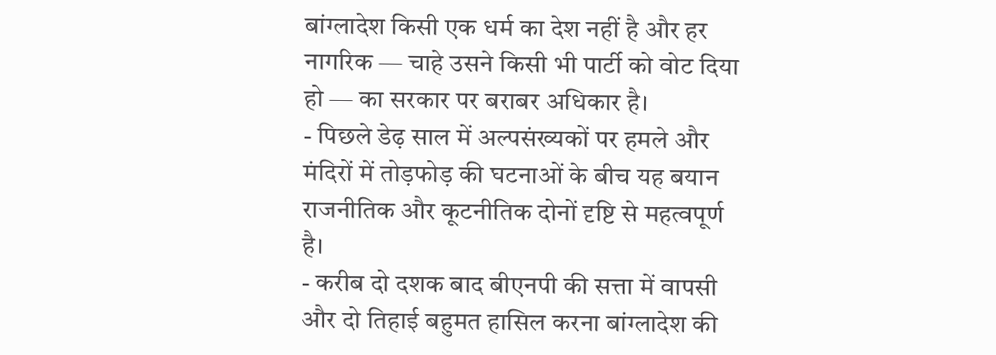बांग्लादेश किसी एक धर्म का देश नहीं है और हर नागरिक — चाहे उसने किसी भी पार्टी को वोट दिया हो — का सरकार पर बराबर अधिकार है।
- पिछले डेढ़ साल में अल्पसंख्यकों पर हमले और मंदिरों में तोड़फोड़ की घटनाओं के बीच यह बयान राजनीतिक और कूटनीतिक दोनों दृष्टि से महत्वपूर्ण है।
- करीब दो दशक बाद बीएनपी की सत्ता में वापसी और दो तिहाई बहुमत हासिल करना बांग्लादेश की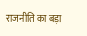राजनीति का बड़ा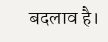बदलाव है।